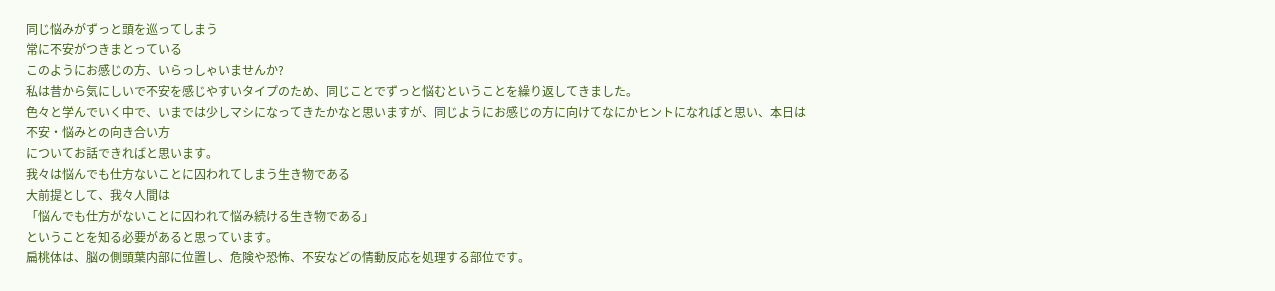同じ悩みがずっと頭を巡ってしまう
常に不安がつきまとっている
このようにお感じの方、いらっしゃいませんか?
私は昔から気にしいで不安を感じやすいタイプのため、同じことでずっと悩むということを繰り返してきました。
色々と学んでいく中で、いまでは少しマシになってきたかなと思いますが、同じようにお感じの方に向けてなにかヒントになればと思い、本日は
不安・悩みとの向き合い方
についてお話できればと思います。
我々は悩んでも仕方ないことに囚われてしまう生き物である
大前提として、我々人間は
「悩んでも仕方がないことに囚われて悩み続ける生き物である」
ということを知る必要があると思っています。
扁桃体は、脳の側頭葉内部に位置し、危険や恐怖、不安などの情動反応を処理する部位です。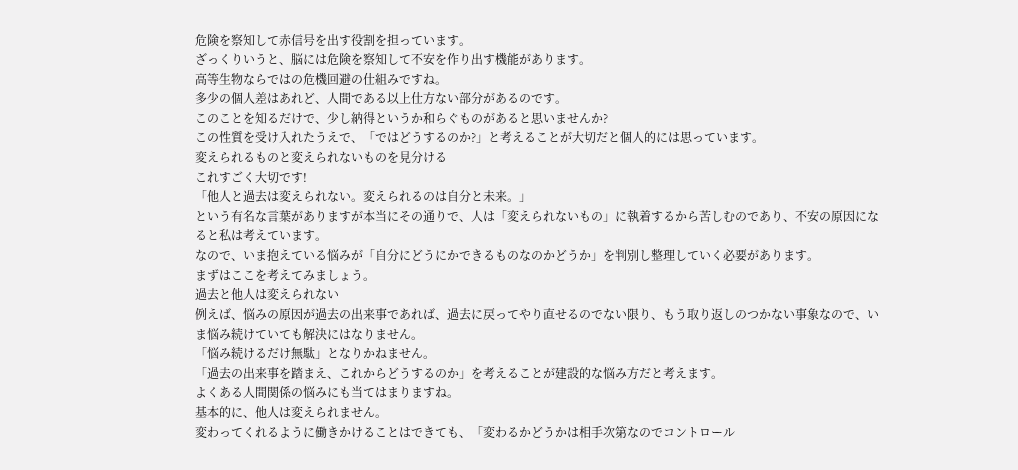危険を察知して赤信号を出す役割を担っています。
ざっくりいうと、脳には危険を察知して不安を作り出す機能があります。
高等生物ならではの危機回避の仕組みですね。
多少の個人差はあれど、人間である以上仕方ない部分があるのです。
このことを知るだけで、少し納得というか和らぐものがあると思いませんか?
この性質を受け入れたうえで、「ではどうするのか?」と考えることが大切だと個人的には思っています。
変えられるものと変えられないものを見分ける
これすごく大切です!
「他人と過去は変えられない。変えられるのは自分と未来。」
という有名な言葉がありますが本当にその通りで、人は「変えられないもの」に執着するから苦しむのであり、不安の原因になると私は考えています。
なので、いま抱えている悩みが「自分にどうにかできるものなのかどうか」を判別し整理していく必要があります。
まずはここを考えてみましょう。
過去と他人は変えられない
例えば、悩みの原因が過去の出来事であれば、過去に戻ってやり直せるのでない限り、もう取り返しのつかない事象なので、いま悩み続けていても解決にはなりません。
「悩み続けるだけ無駄」となりかねません。
「過去の出来事を踏まえ、これからどうするのか」を考えることが建設的な悩み方だと考えます。
よくある人間関係の悩みにも当てはまりますね。
基本的に、他人は変えられません。
変わってくれるように働きかけることはできても、「変わるかどうかは相手次第なのでコントロール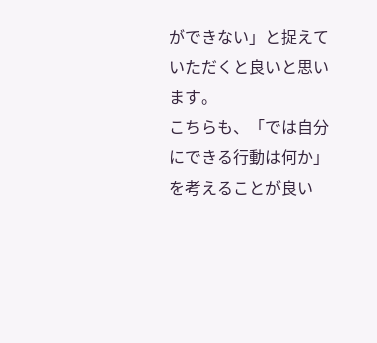ができない」と捉えていただくと良いと思います。
こちらも、「では自分にできる行動は何か」を考えることが良い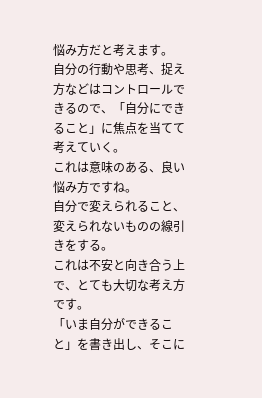悩み方だと考えます。
自分の行動や思考、捉え方などはコントロールできるので、「自分にできること」に焦点を当てて考えていく。
これは意味のある、良い悩み方ですね。
自分で変えられること、変えられないものの線引きをする。
これは不安と向き合う上で、とても大切な考え方です。
「いま自分ができること」を書き出し、そこに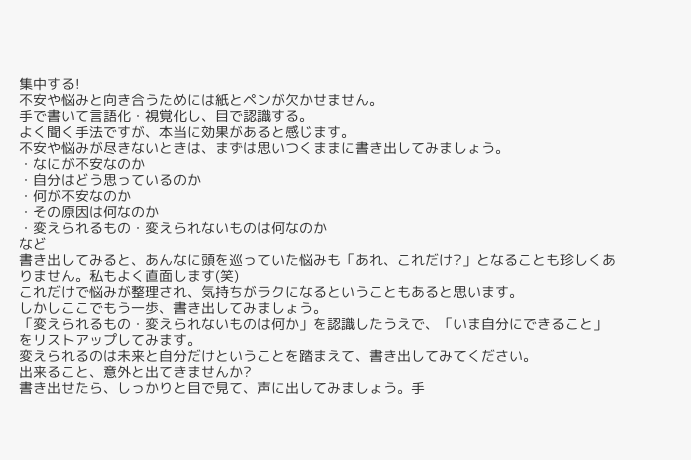集中する!
不安や悩みと向き合うためには紙とペンが欠かせません。
手で書いて言語化・視覚化し、目で認識する。
よく聞く手法ですが、本当に効果があると感じます。
不安や悩みが尽きないときは、まずは思いつくままに書き出してみましょう。
・なにが不安なのか
・自分はどう思っているのか
・何が不安なのか
・その原因は何なのか
・変えられるもの・変えられないものは何なのか
など
書き出してみると、あんなに頭を巡っていた悩みも「あれ、これだけ?」となることも珍しくありません。私もよく直面します(笑)
これだけで悩みが整理され、気持ちがラクになるということもあると思います。
しかしここでもう一歩、書き出してみましょう。
「変えられるもの・変えられないものは何か」を認識したうえで、「いま自分にできること」をリストアップしてみます。
変えられるのは未来と自分だけということを踏まえて、書き出してみてください。
出来ること、意外と出てきませんか?
書き出せたら、しっかりと目で見て、声に出してみましょう。手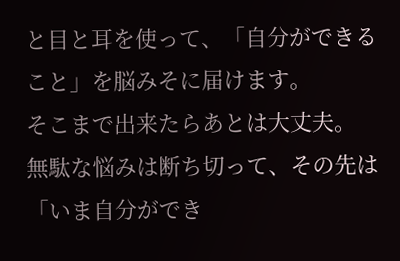と目と耳を使って、「自分ができること」を脳みそに届けます。
そこまで出来たらあとは大丈夫。
無駄な悩みは断ち切って、その先は「いま自分ができ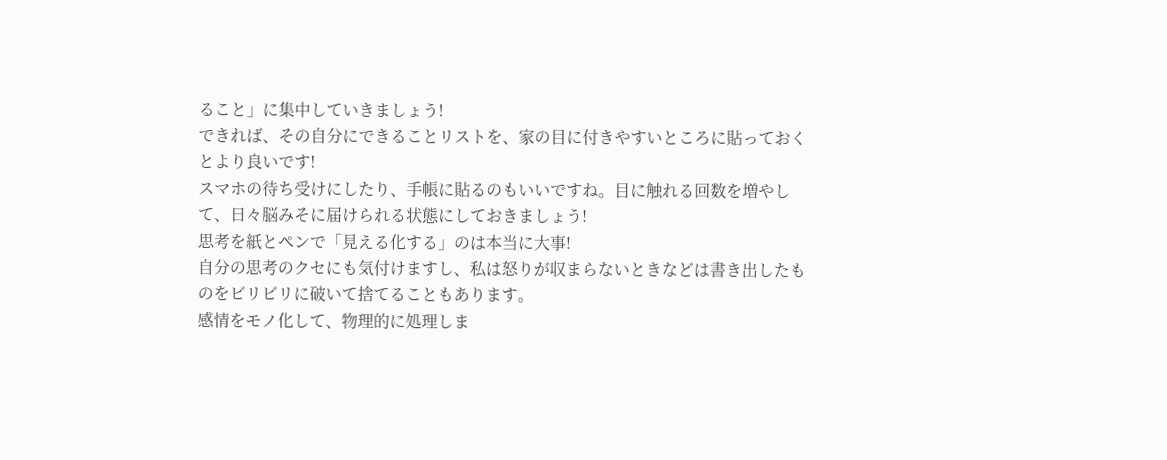ること」に集中していきましょう!
できれば、その自分にできることリストを、家の目に付きやすいところに貼っておくとより良いです!
スマホの待ち受けにしたり、手帳に貼るのもいいですね。目に触れる回数を増やして、日々脳みそに届けられる状態にしておきましょう!
思考を紙とペンで「見える化する」のは本当に大事!
自分の思考のクセにも気付けますし、私は怒りが収まらないときなどは書き出したものをビリビリに破いて捨てることもあります。
感情をモノ化して、物理的に処理しま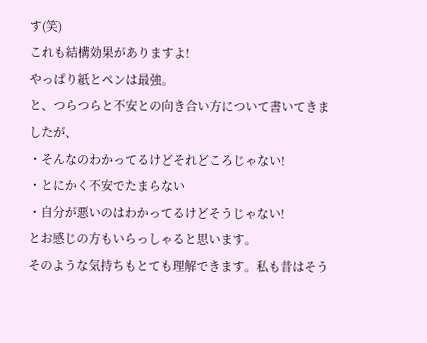す(笑)
これも結構効果がありますよ!
やっぱり紙とペンは最強。
と、つらつらと不安との向き合い方について書いてきましたが、
・そんなのわかってるけどそれどころじゃない!
・とにかく不安でたまらない
・自分が悪いのはわかってるけどそうじゃない!
とお感じの方もいらっしゃると思います。
そのような気持ちもとても理解できます。私も昔はそう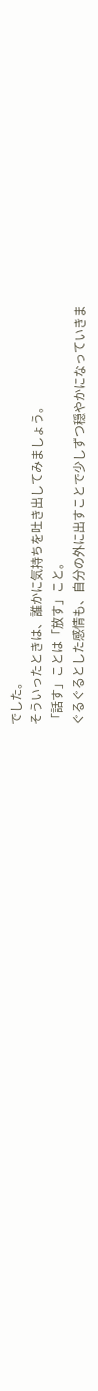でした。
そういったときは、誰かに気持ちを吐き出してみましょう。
「話す」ことは「放す」こと。
ぐるぐるとした感情も、自分の外に出すことで少しずつ穏やかになっていきま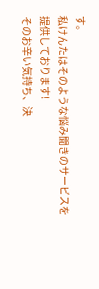す。
私けんたはそのような悩み聞きのサービスを提供しております!
そのお辛い気持ち、決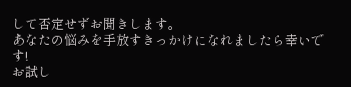して否定せずお聞きします。
あなたの悩みを手放すきっかけになれましたら幸いです!
お試し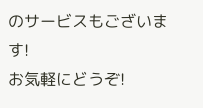のサービスもございます!
お気軽にどうぞ!